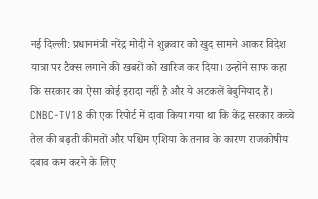नई दिल्ली: प्रधानमंत्री नरेंद्र मोदी ने शुक्रवार को खुद सामने आकर विदेश यात्रा पर टैक्स लगाने की खबरों को खारिज कर दिया। उन्होंने साफ कहा कि सरकार का ऐसा कोई इरादा नहीं है और ये अटकलें बेबुनियाद हैं।
CNBC-TV18 की एक रिपोर्ट में दावा किया गया था कि केंद्र सरकार कच्चे तेल की बढ़ती कीमतों और पश्चिम एशिया के तनाव के कारण राजकोषीय दबाव कम करने के लिए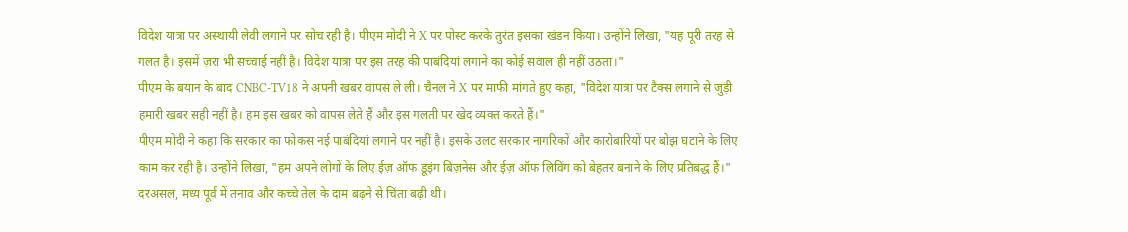विदेश यात्रा पर अस्थायी लेवी लगाने पर सोच रही है। पीएम मोदी ने X पर पोस्ट करके तुरंत इसका खंडन किया। उन्होंने लिखा, "यह पूरी तरह से गलत है। इसमें ज़रा भी सच्चाई नहीं है। विदेश यात्रा पर इस तरह की पाबंदियां लगाने का कोई सवाल ही नहीं उठता।"
पीएम के बयान के बाद CNBC-TV18 ने अपनी खबर वापस ले ली। चैनल ने X पर माफी मांगते हुए कहा, "विदेश यात्रा पर टैक्स लगाने से जुड़ी हमारी खबर सही नहीं है। हम इस खबर को वापस लेते हैं और इस गलती पर खेद व्यक्त करते हैं।"
पीएम मोदी ने कहा कि सरकार का फोकस नई पाबंदियां लगाने पर नहीं है। इसके उलट सरकार नागरिकों और कारोबारियों पर बोझ घटाने के लिए काम कर रही है। उन्होंने लिखा, "हम अपने लोगों के लिए ईज़ ऑफ डूइंग बिज़नेस और ईज़ ऑफ लिविंग को बेहतर बनाने के लिए प्रतिबद्ध हैं।"
दरअसल, मध्य पूर्व में तनाव और कच्चे तेल के दाम बढ़ने से चिंता बढ़ी थी।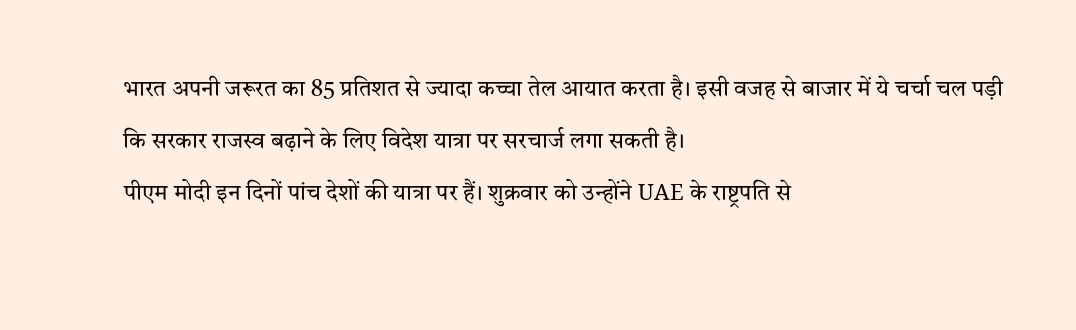भारत अपनी जरूरत का 85 प्रतिशत से ज्यादा कच्चा तेल आयात करता है। इसी वजह से बाजार में ये चर्चा चल पड़ी कि सरकार राजस्व बढ़ाने के लिए विदेश यात्रा पर सरचार्ज लगा सकती है।
पीएम मोदी इन दिनों पांच देशों की यात्रा पर हैं। शुक्रवार को उन्होंने UAE के राष्ट्रपति से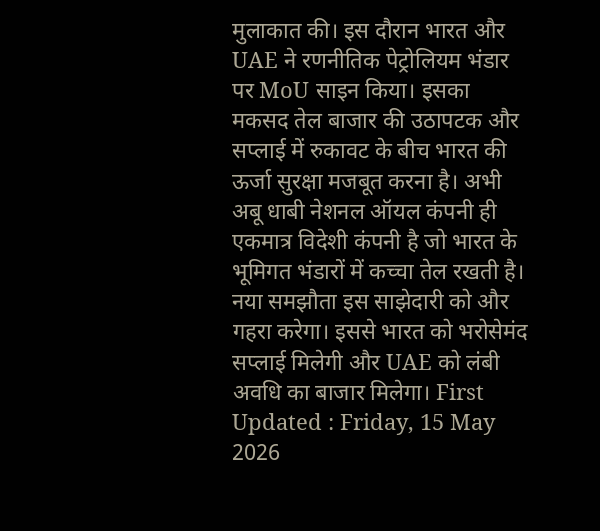मुलाकात की। इस दौरान भारत और UAE ने रणनीतिक पेट्रोलियम भंडार पर MoU साइन किया। इसका मकसद तेल बाजार की उठापटक और सप्लाई में रुकावट के बीच भारत की ऊर्जा सुरक्षा मजबूत करना है। अभी अबू धाबी नेशनल ऑयल कंपनी ही एकमात्र विदेशी कंपनी है जो भारत के भूमिगत भंडारों में कच्चा तेल रखती है। नया समझौता इस साझेदारी को और गहरा करेगा। इससे भारत को भरोसेमंद सप्लाई मिलेगी और UAE को लंबी अवधि का बाजार मिलेगा। First Updated : Friday, 15 May 2026